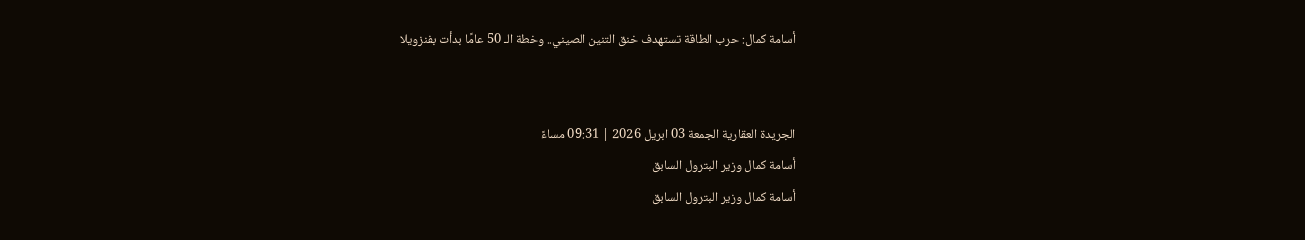أسامة كمال: حرب الطاقة تستهدف خنق التنين الصيني.. وخطة الـ 50 عامًا بدأت بفنزويلا


الجريدة العقارية الجمعة 03 ابريل 2026 | 09:31 مساءً
أسامة كمال وزير البترول السابق
أسامة كمال وزير البترول السابق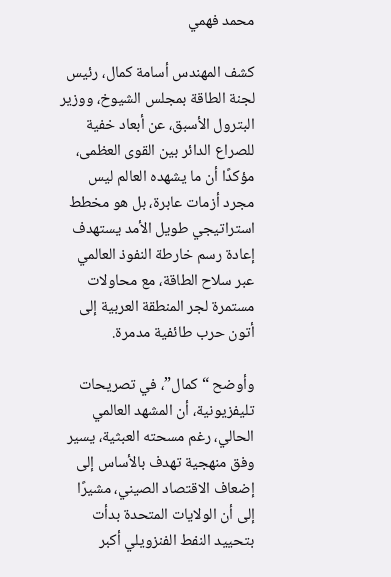محمد فهمي

كشف المهندس أسامة كمال، رئيس لجنة الطاقة بمجلس الشيوخ، ووزير البترول الأسبق، عن أبعاد خفية للصراع الدائر بين القوى العظمى، مؤكدًا أن ما يشهده العالم ليس مجرد أزمات عابرة، بل هو مخطط استراتيجي طويل الأمد يستهدف إعادة رسم خارطة النفوذ العالمي عبر سلاح الطاقة، مع محاولات مستمرة لجر المنطقة العربية إلى أتون حرب طائفية مدمرة.

وأوضح “كمال”، في تصريحات تليفزيونية، أن المشهد العالمي الحالي، رغم مسحته العبثية، يسير وفق منهجية تهدف بالأساس إلى إضعاف الاقتصاد الصيني، مشيرًا إلى أن الولايات المتحدة بدأت بتحييد النفط الفنزويلي أكبر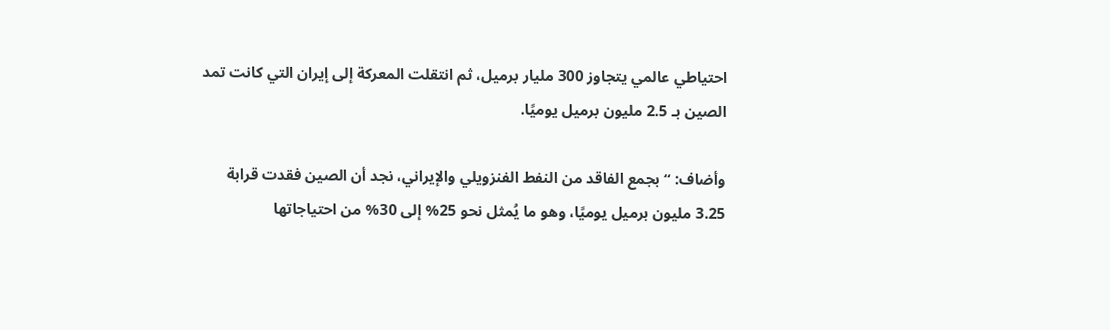احتياطي عالمي يتجاوز 300 مليار برميل، ثم انتقلت المعركة إلى إيران التي كانت تمد الصين بـ 2.5 مليون برميل يوميًا.

وأضاف: “بجمع الفاقد من النفط الفنزويلي والإيراني، نجد أن الصين فقدت قرابة 3.25 مليون برميل يوميًا، وهو ما يُمثل نحو 25% إلى 30% من احتياجاتها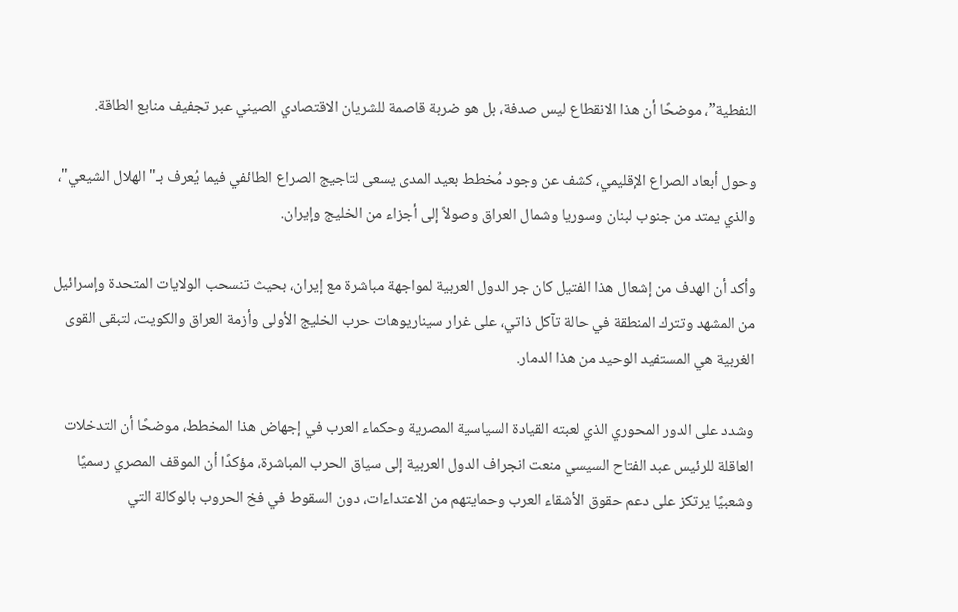النفطية”، موضحًا أن هذا الانقطاع ليس صدفة، بل هو ضربة قاصمة للشريان الاقتصادي الصيني عبر تجفيف منابع الطاقة.

وحول أبعاد الصراع الإقليمي، كشف عن وجود مُخطط بعيد المدى يسعى لتاجيج الصراع الطائفي فيما يُعرف بـ"الهلال الشيعي"، والذي يمتد من جنوب لبنان وسوريا وشمال العراق وصولاً إلى أجزاء من الخليج وإيران.

وأكد أن الهدف من إشعال هذا الفتيل كان جر الدول العربية لمواجهة مباشرة مع إيران، بحيث تنسحب الولايات المتحدة وإسرائيل من المشهد وتترك المنطقة في حالة تآكل ذاتي، على غرار سيناريوهات حرب الخليج الأولى وأزمة العراق والكويت، لتبقى القوى الغربية هي المستفيد الوحيد من هذا الدمار.

وشدد على الدور المحوري الذي لعبته القيادة السياسية المصرية وحكماء العرب في إجهاض هذا المخطط، موضحًا أن التدخلات العاقلة للرئيس عبد الفتاح السيسي منعت انجراف الدول العربية إلى سياق الحرب المباشرة، مؤكدًا أن الموقف المصري رسميًا وشعبيًا يرتكز على دعم حقوق الأشقاء العرب وحمايتهم من الاعتداءات، دون السقوط في فخ الحروب بالوكالة التي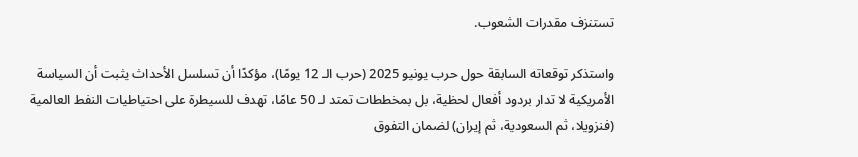تستنزف مقدرات الشعوب.

واستذكر توقعاته السابقة حول حرب يونيو 2025 (حرب الـ 12 يومًا)، مؤكدًا أن تسلسل الأحداث يثبت أن السياسة الأمريكية لا تدار بردود أفعال لحظية، بل بمخططات تمتد لـ 50 عامًا، تهدف للسيطرة على احتياطيات النفط العالمية (فنزويلا، ثم السعودية، ثم إيران) لضمان التفوق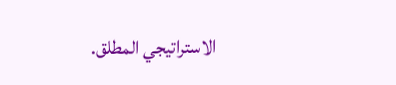الاستراتيجي المطلق.